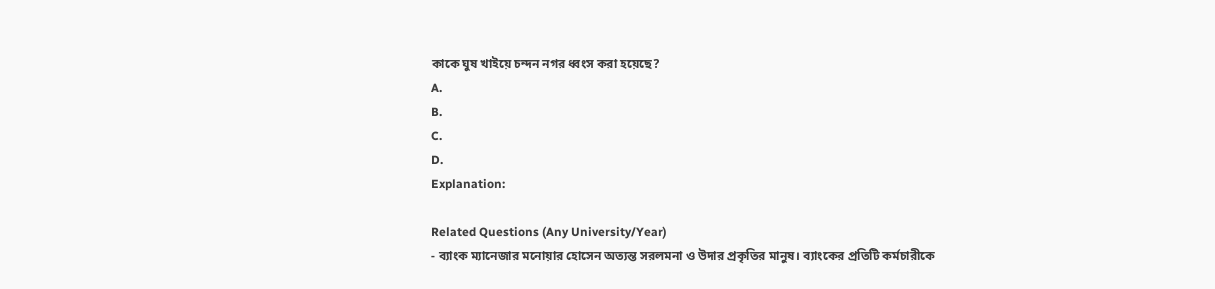কাকে ঘুষ খাইয়ে চন্দন নগর ধ্বংস করা হয়েছে?
A.
B.
C.
D.
Explanation:

Related Questions (Any University/Year)
- ব্যাংক ম্যানেজার মনোয়ার হোসেন অত্যন্ত সরলমনা ও উদার প্রকৃতির মানুষ। ব্যাংকের প্রতিটি কর্মচারীকে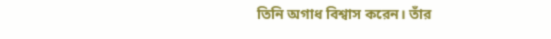তিনি অগাধ বিশ্বাস করেন। তাঁর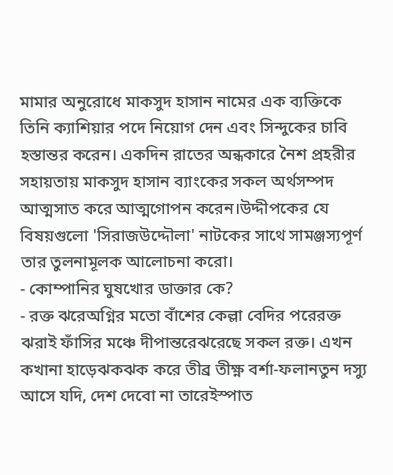মামার অনুরোধে মাকসুদ হাসান নামের এক ব্যক্তিকে তিনি ক্যাশিয়ার পদে নিয়োগ দেন এবং সিন্দুকের চাবি হস্তান্তর করেন। একদিন রাতের অন্ধকারে নৈশ প্রহরীর সহায়তায় মাকসুদ হাসান ব্যাংকের সকল অর্থসম্পদ আত্মসাত করে আত্মগোপন করেন।উদ্দীপকের যে বিষয়গুলো 'সিরাজউদ্দৌলা' নাটকের সাথে সামঞ্জস্যপূর্ণ তার তুলনামূলক আলোচনা করো।
- কোম্পানির ঘুষখোর ডাক্তার কে?
- রক্ত ঝরেঅগ্নির মতো বাঁশের কেল্লা বেদির পরেরক্ত ঝরাই ফাঁসির মঞ্চে দীপান্তরেঝরেছে সকল রক্ত। এখন কখানা হাড়েঝকঝক করে তীব্র তীক্ষ্ণ বর্শা-ফলানতুন দস্যু আসে যদি, দেশ দেবো না তারেইস্পাত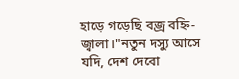হাড়ে গড়েছি বজ্র বহ্নি-জ্বালা।"নতুন দস্যু আসে যদি, দেশ দেবো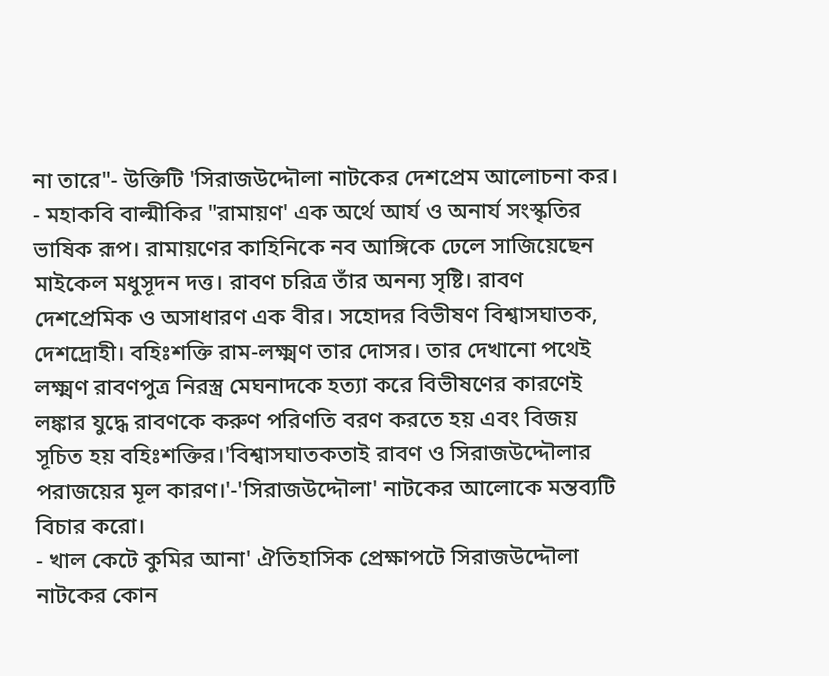না তারে"- উক্তিটি 'সিরাজউদ্দৌলা নাটকের দেশপ্রেম আলোচনা কর।
- মহাকবি বাল্মীকির "রামায়ণ' এক অর্থে আর্য ও অনার্য সংস্কৃতির ভাষিক রূপ। রামায়ণের কাহিনিকে নব আঙ্গিকে ঢেলে সাজিয়েছেন মাইকেল মধুসূদন দত্ত। রাবণ চরিত্র তাঁর অনন্য সৃষ্টি। রাবণ দেশপ্রেমিক ও অসাধারণ এক বীর। সহোদর বিভীষণ বিশ্বাসঘাতক, দেশদ্রোহী। বহিঃশক্তি রাম-লক্ষ্মণ তার দোসর। তার দেখানো পথেই লক্ষ্মণ রাবণপুত্র নিরস্ত্র মেঘনাদকে হত্যা করে বিভীষণের কারণেই লঙ্কার যুদ্ধে রাবণকে করুণ পরিণতি বরণ করতে হয় এবং বিজয় সূচিত হয় বহিঃশক্তির।'বিশ্বাসঘাতকতাই রাবণ ও সিরাজউদ্দৌলার পরাজয়ের মূল কারণ।'-'সিরাজউদ্দৌলা' নাটকের আলোকে মন্তব্যটি বিচার করো।
- খাল কেটে কুমির আনা' ঐতিহাসিক প্রেক্ষাপটে সিরাজউদ্দৌলা নাটকের কোন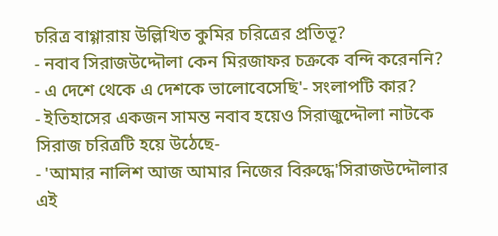চরিত্র বাগ্গারায় উল্লিখিত কুমির চরিত্রের প্রতিভূ?
- নবাব সিরাজউদ্দৌলা কেন মিরজাফর চক্রকে বন্দি করেননি?
- এ দেশে থেকে এ দেশকে ভালোবেসেছি'- সংলাপটি কার?
- ইতিহাসের একজন সামন্ত নবাব হয়েও সিরাজুদ্দৌলা নাটকে সিরাজ চরিত্রটি হয়ে উঠেছে-
- 'আমার নালিশ আজ আমার নিজের বিরুদ্ধে'সিরাজউদ্দৌলার এই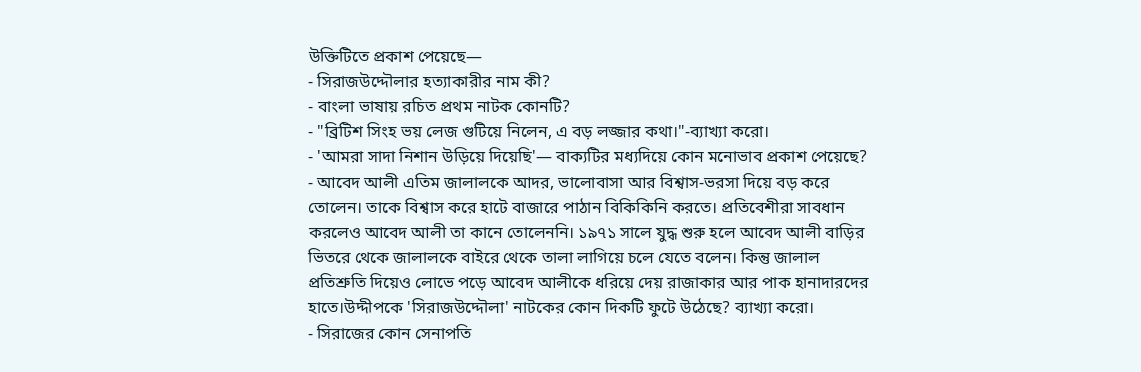উক্তিটিতে প্রকাশ পেয়েছে—
- সিরাজউদ্দৌলার হত্যাকারীর নাম কী?
- বাংলা ভাষায় রচিত প্রথম নাটক কোনটি?
- "ব্রিটিশ সিংহ ভয় লেজ গুটিয়ে নিলেন, এ বড় লজ্জার কথা।"-ব্যাখ্যা করো।
- 'আমরা সাদা নিশান উড়িয়ে দিয়েছি'— বাক্যটির মধ্যদিয়ে কোন মনোভাব প্রকাশ পেয়েছে?
- আবেদ আলী এতিম জালালকে আদর, ভালোবাসা আর বিশ্বাস-ভরসা দিয়ে বড় করে তোলেন। তাকে বিশ্বাস করে হাটে বাজারে পাঠান বিকিকিনি করতে। প্রতিবেশীরা সাবধান করলেও আবেদ আলী তা কানে তোলেননি। ১৯৭১ সালে যুদ্ধ শুরু হলে আবেদ আলী বাড়ির ভিতরে থেকে জালালকে বাইরে থেকে তালা লাগিয়ে চলে যেতে বলেন। কিন্তু জালাল প্রতিশ্রুতি দিয়েও লোভে পড়ে আবেদ আলীকে ধরিয়ে দেয় রাজাকার আর পাক হানাদারদের হাতে।উদ্দীপকে 'সিরাজউদ্দৌলা' নাটকের কোন দিকটি ফুটে উঠেছে? ব্যাখ্যা করো।
- সিরাজের কোন সেনাপতি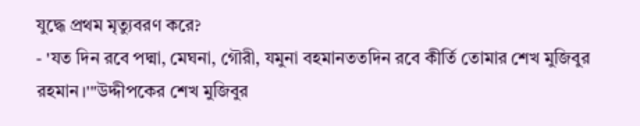যুদ্ধে প্রথম মৃত্যুবরণ করে?
- 'যত দিন রবে পদ্মা, মেঘনা, গৌরী, যমুনা বহমানততদিন রবে কীর্তি তোমার শেখ মুজিবুর রহমান।'"উদ্দীপকের শেখ মুজিবুর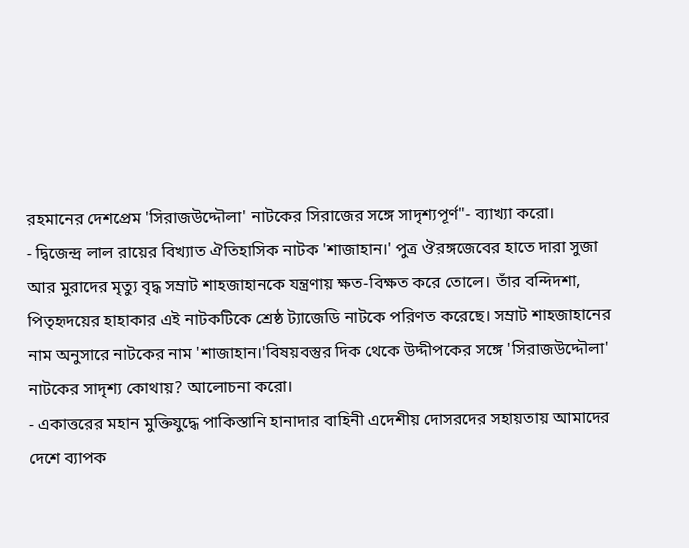রহমানের দেশপ্রেম 'সিরাজউদ্দৌলা' নাটকের সিরাজের সঙ্গে সাদৃশ্যপূর্ণ"- ব্যাখ্যা করো।
- দ্বিজেন্দ্র লাল রায়ের বিখ্যাত ঐতিহাসিক নাটক 'শাজাহান।' পুত্র ঔরঙ্গজেবের হাতে দারা সুজা আর মুরাদের মৃত্যু বৃদ্ধ সম্রাট শাহজাহানকে যন্ত্রণায় ক্ষত-বিক্ষত করে তোলে। তাঁর বন্দিদশা, পিতৃহৃদয়ের হাহাকার এই নাটকটিকে শ্রেষ্ঠ ট্যাজেডি নাটকে পরিণত করেছে। সম্রাট শাহজাহানের নাম অনুসারে নাটকের নাম 'শাজাহান।'বিষয়বস্তুর দিক থেকে উদ্দীপকের সঙ্গে 'সিরাজউদ্দৌলা' নাটকের সাদৃশ্য কোথায়? আলোচনা করো।
- একাত্তরের মহান মুক্তিযুদ্ধে পাকিস্তানি হানাদার বাহিনী এদেশীয় দোসরদের সহায়তায় আমাদের দেশে ব্যাপক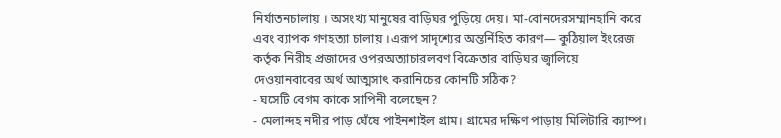নির্যাতনচালায় । অসংখ্য মানুষের বাড়িঘর পুড়িয়ে দেয়। মা-বোনদেরসম্মানহানি করে এবং ব্যাপক গণহত্যা চালায় ।এরূপ সাদৃশ্যের অন্তর্নিহিত কারণ— কুঠিয়াল ইংরেজ কর্তৃক নিরীহ প্রজাদের ওপরঅত্যাচারলবণ বিক্রেতার বাড়িঘর জ্বালিয়ে দেওয়ানবাবের অর্থ আত্মসাৎ করানিচের কোনটি সঠিক?
- ঘসেটি বেগম কাকে সাপিনী বলেছেন?
- মেলান্দহ নদীর পাড় ঘেঁষে পাইনশাইল গ্রাম। গ্রামের দক্ষিণ পাড়ায় মিলিটারি ক্যাম্প।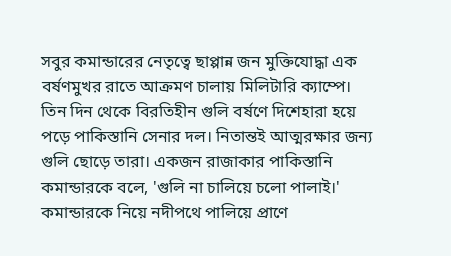সবুর কমান্ডারের নেতৃত্বে ছাপ্পান্ন জন মুক্তিযোদ্ধা এক বর্ষণমুখর রাতে আক্রমণ চালায় মিলিটারি ক্যাম্পে। তিন দিন থেকে বিরতিহীন গুলি বর্ষণে দিশেহারা হয়ে পড়ে পাকিস্তানি সেনার দল। নিতান্তই আত্মরক্ষার জন্য গুলি ছোড়ে তারা। একজন রাজাকার পাকিস্তানি কমান্ডারকে বলে, 'গুলি না চালিয়ে চলো পালাই।' কমান্ডারকে নিয়ে নদীপথে পালিয়ে প্রাণে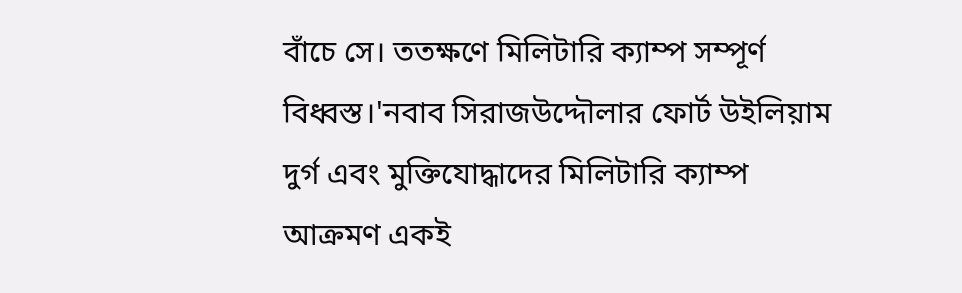বাঁচে সে। ততক্ষণে মিলিটারি ক্যাম্প সম্পূর্ণ বিধ্বস্ত।'নবাব সিরাজউদ্দৌলার ফোর্ট উইলিয়াম দুর্গ এবং মুক্তিযোদ্ধাদের মিলিটারি ক্যাম্প আক্রমণ একই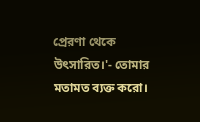প্রেরণা থেকে উৎসারিত।'- তোমার মতামত ব্যক্ত করো।